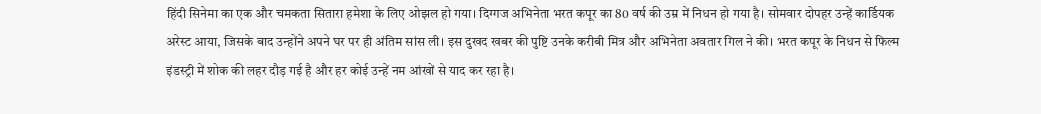हिंदी सिनेमा का एक और चमकता सितारा हमेशा के लिए ओझल हो गया। दिग्गज अभिनेता भरत कपूर का 80 वर्ष की उम्र में निधन हो गया है। सोमवार दोपहर उन्हें कार्डियक अरेस्ट आया, जिसके बाद उन्होंने अपने घर पर ही अंतिम सांस ली। इस दुखद खबर की पुष्टि उनके करीबी मित्र और अभिनेता अवतार गिल ने की। भरत कपूर के निधन से फिल्म इंडस्ट्री में शोक की लहर दौड़ गई है और हर कोई उन्हें नम आंखों से याद कर रहा है।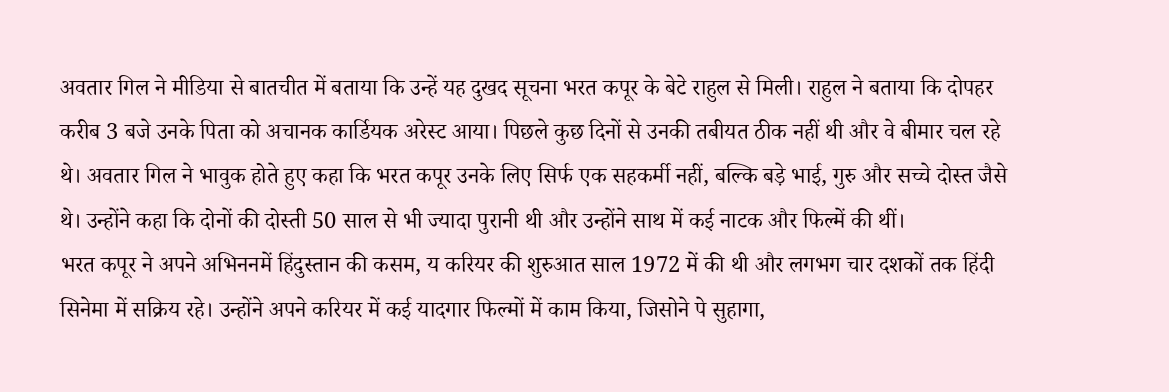अवतार गिल ने मीडिया से बातचीत में बताया कि उन्हें यह दुखद सूचना भरत कपूर के बेटे राहुल से मिली। राहुल ने बताया कि दोपहर करीब 3 बजे उनके पिता को अचानक कार्डियक अरेस्ट आया। पिछले कुछ दिनों से उनकी तबीयत ठीक नहीं थी और वे बीमार चल रहे थे। अवतार गिल ने भावुक होते हुए कहा कि भरत कपूर उनके लिए सिर्फ एक सहकर्मी नहीं, बल्कि बड़े भाई, गुरु और सच्चे दोस्त जैसे थे। उन्होंने कहा कि दोनों की दोस्ती 50 साल से भी ज्यादा पुरानी थी और उन्होंने साथ में कई नाटक और फिल्में की थीं।
भरत कपूर ने अपने अभिननमें हिंदुस्तान की कसम, य करियर की शुरुआत साल 1972 में की थी और लगभग चार दशकों तक हिंदी सिनेमा में सक्रिय रहे। उन्होंने अपने करियर में कई यादगार फिल्मों में काम किया, जिसोने पे सुहागा,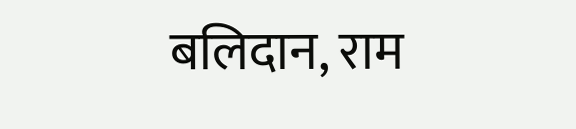बलिदान, राम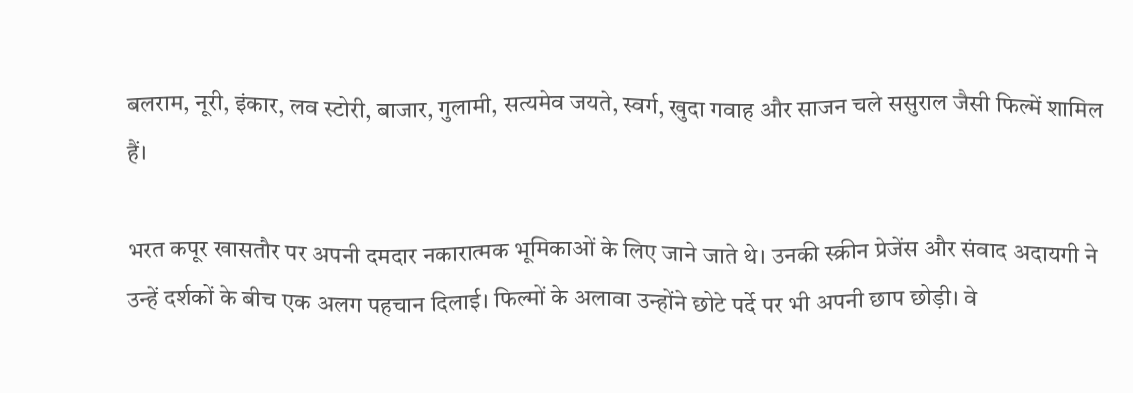बलराम, नूरी, इंकार, लव स्टोरी, बाजार, गुलामी, सत्यमेव जयते, स्वर्ग, खुदा गवाह और साजन चले ससुराल जैसी फिल्में शामिल हैं।

भरत कपूर खासतौर पर अपनी दमदार नकारात्मक भूमिकाओं के लिए जाने जाते थे। उनकी स्क्रीन प्रेजेंस और संवाद अदायगी ने उन्हें दर्शकों के बीच एक अलग पहचान दिलाई। फिल्मों के अलावा उन्होंने छोटे पर्दे पर भी अपनी छाप छोड़ी। वे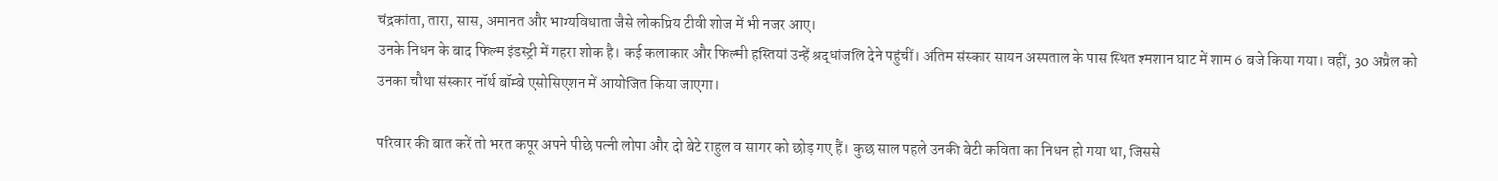चंद्रकांता, तारा, सास, अमानत और भाग्यविधाता जैसे लोकप्रिय टीवी शोज में भी नजर आए।
उनके निधन के बाद फिल्म इंडस्ट्री में गहरा शोक है। कई कलाकार और फिल्मी हस्तियां उन्हें श्रद्धांजलि देने पहुंचीं। अंतिम संस्कार सायन अस्पताल के पास स्थित श्मशान घाट में शाम 6 बजे किया गया। वहीं, 30 अप्रैल को उनका चौथा संस्कार नॉर्थ बॉम्बे एसोसिएशन में आयोजित किया जाएगा।

परिवार की बात करें तो भरत कपूर अपने पीछे पत्नी लोपा और दो बेटे राहुल व सागर को छोड़ गए हैं। कुछ साल पहले उनकी बेटी कविता का निधन हो गया था, जिससे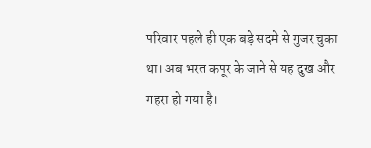परिवार पहले ही एक बड़े सदमे से गुजर चुका था। अब भरत कपूर के जाने से यह दुख और गहरा हो गया है।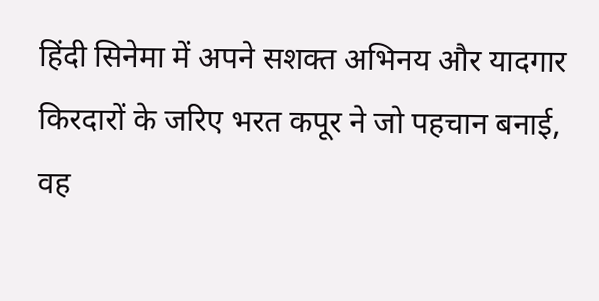हिंदी सिनेमा में अपने सशक्त अभिनय और यादगार किरदारों के जरिए भरत कपूर ने जो पहचान बनाई, वह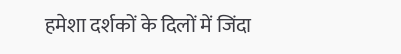हमेशा दर्शकों के दिलों में जिंदा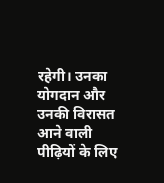रहेगी। उनका योगदान और उनकी विरासत आने वाली पीढ़ियों के लिए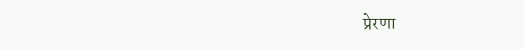प्रेरणा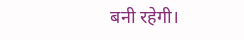बनी रहेगी।